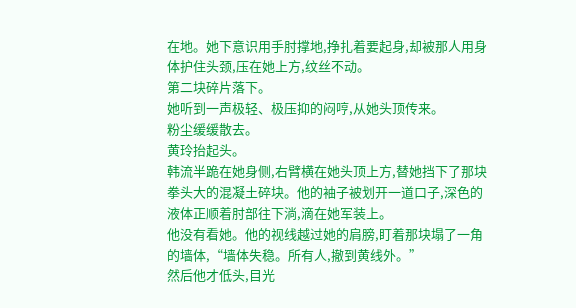在地。她下意识用手肘撑地,挣扎着要起身,却被那人用身体护住头颈,压在她上方,纹丝不动。
第二块碎片落下。
她听到一声极轻、极压抑的闷哼,从她头顶传来。
粉尘缓缓散去。
黄玲抬起头。
韩流半跪在她身侧,右臂横在她头顶上方,替她挡下了那块拳头大的混凝土碎块。他的袖子被划开一道口子,深色的液体正顺着肘部往下淌,滴在她军装上。
他没有看她。他的视线越过她的肩膀,盯着那块塌了一角的墙体,“墙体失稳。所有人,撤到黄线外。”
然后他才低头,目光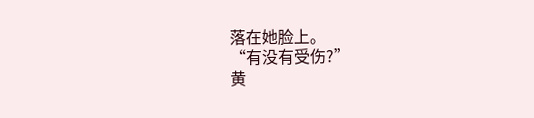落在她脸上。
“有没有受伤?”
黄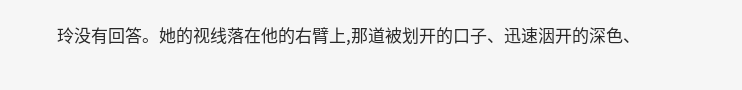玲没有回答。她的视线落在他的右臂上,那道被划开的口子、迅速洇开的深色、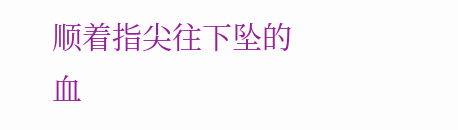顺着指尖往下坠的血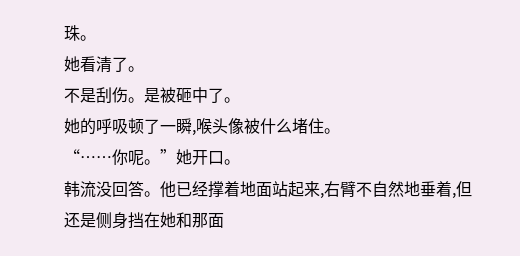珠。
她看清了。
不是刮伤。是被砸中了。
她的呼吸顿了一瞬,喉头像被什么堵住。
“……你呢。”她开口。
韩流没回答。他已经撑着地面站起来,右臂不自然地垂着,但还是侧身挡在她和那面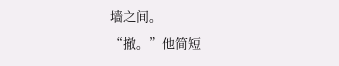墙之间。
“撤。”他简短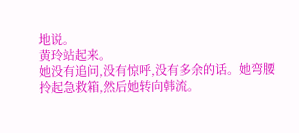地说。
黄玲站起来。
她没有追问,没有惊呼,没有多余的话。她弯腰拎起急救箱,然后她转向韩流。